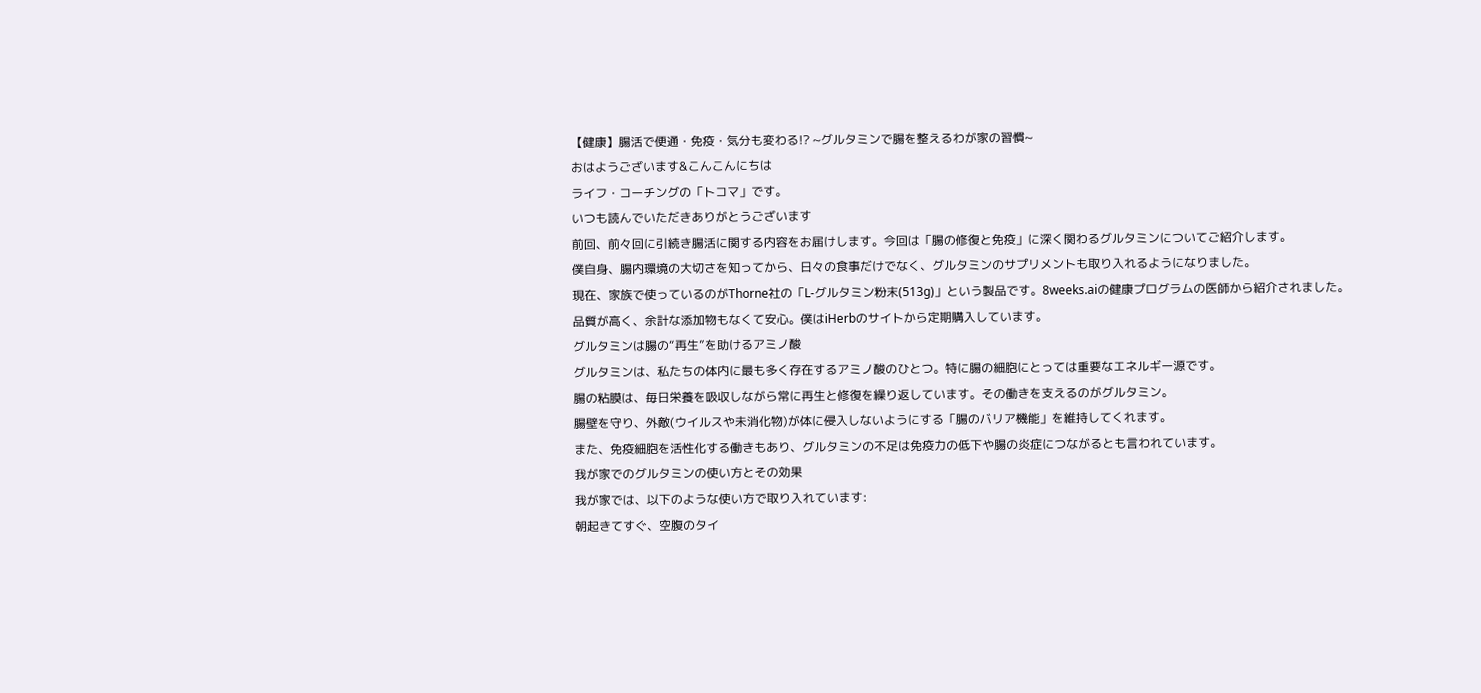【健康】腸活で便通・免疫・気分も変わる!? ~グルタミンで腸を整えるわが家の習慣~
おはようございます&こんこんにちは
ライフ・コーチングの「トコマ」です。
いつも読んでいただきありがとうございます
前回、前々回に引続き腸活に関する内容をお届けします。今回は「腸の修復と免疫」に深く関わるグルタミンについてご紹介します。
僕自身、腸内環境の大切さを知ってから、日々の食事だけでなく、グルタミンのサプリメントも取り入れるようになりました。
現在、家族で使っているのがThorne社の「L-グルタミン粉末(513g)」という製品です。8weeks.aiの健康プログラムの医師から紹介されました。
品質が高く、余計な添加物もなくて安心。僕はiHerbのサイトから定期購入しています。
グルタミンは腸の“再生”を助けるアミノ酸
グルタミンは、私たちの体内に最も多く存在するアミノ酸のひとつ。特に腸の細胞にとっては重要なエネルギー源です。
腸の粘膜は、毎日栄養を吸収しながら常に再生と修復を繰り返しています。その働きを支えるのがグルタミン。
腸壁を守り、外敵(ウイルスや未消化物)が体に侵入しないようにする「腸のバリア機能」を維持してくれます。
また、免疫細胞を活性化する働きもあり、グルタミンの不足は免疫力の低下や腸の炎症につながるとも言われています。
我が家でのグルタミンの使い方とその効果
我が家では、以下のような使い方で取り入れています:
朝起きてすぐ、空腹のタイ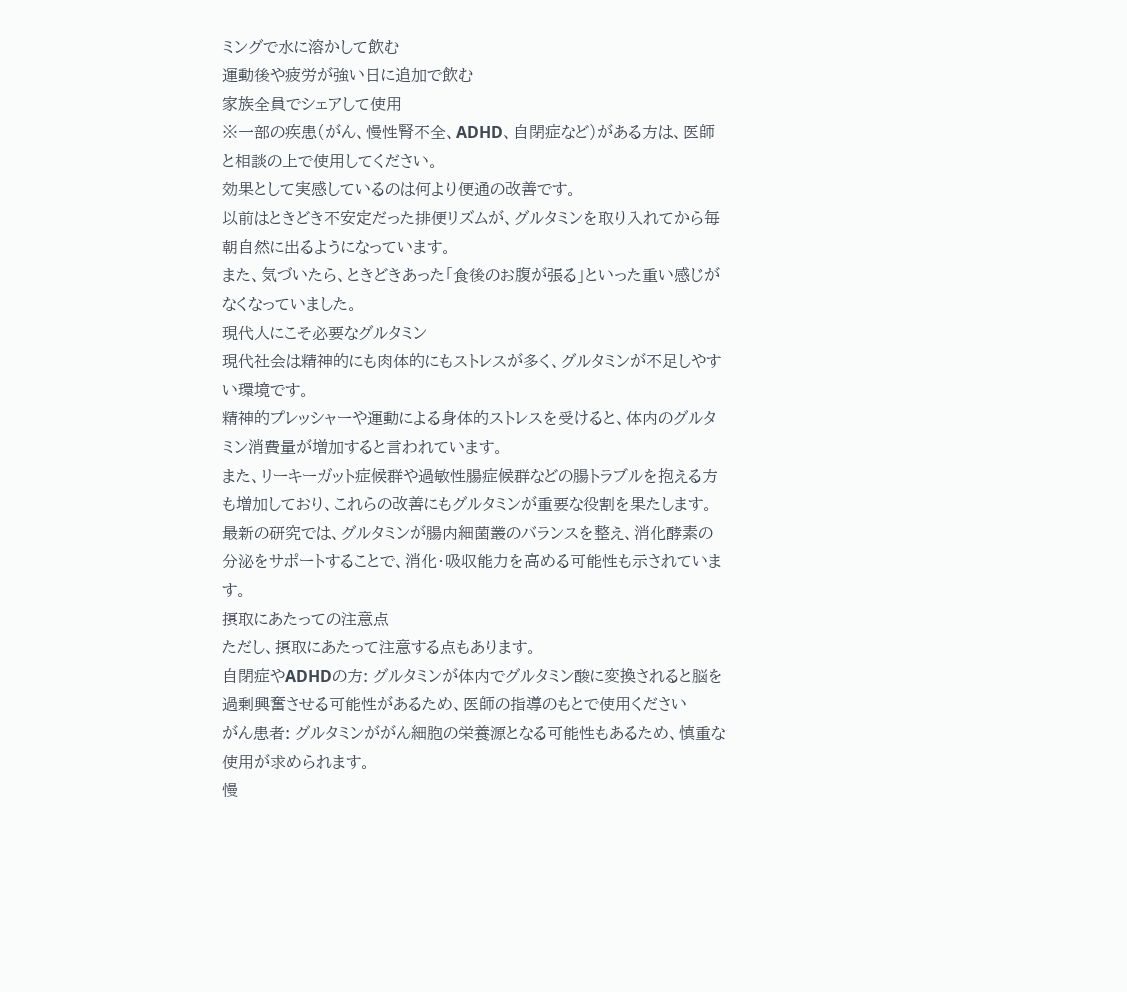ミングで水に溶かして飲む
運動後や疲労が強い日に追加で飲む
家族全員でシェアして使用
※一部の疾患(がん、慢性腎不全、ADHD、自閉症など)がある方は、医師と相談の上で使用してください。
効果として実感しているのは何より便通の改善です。
以前はときどき不安定だった排便リズムが、グルタミンを取り入れてから毎朝自然に出るようになっています。
また、気づいたら、ときどきあった「食後のお腹が張る」といった重い感じがなくなっていました。
現代人にこそ必要なグルタミン
現代社会は精神的にも肉体的にもストレスが多く、グルタミンが不足しやすい環境です。
精神的プレッシャーや運動による身体的ストレスを受けると、体内のグルタミン消費量が増加すると言われています。
また、リーキーガット症候群や過敏性腸症候群などの腸トラブルを抱える方も増加しており、これらの改善にもグルタミンが重要な役割を果たします。
最新の研究では、グルタミンが腸内細菌叢のバランスを整え、消化酵素の分泌をサポートすることで、消化・吸収能力を高める可能性も示されています。
摂取にあたっての注意点
ただし、摂取にあたって注意する点もあります。
自閉症やADHDの方: グルタミンが体内でグルタミン酸に変換されると脳を過剰興奮させる可能性があるため、医師の指導のもとで使用ください
がん患者: グルタミンががん細胞の栄養源となる可能性もあるため、慎重な使用が求められます。
慢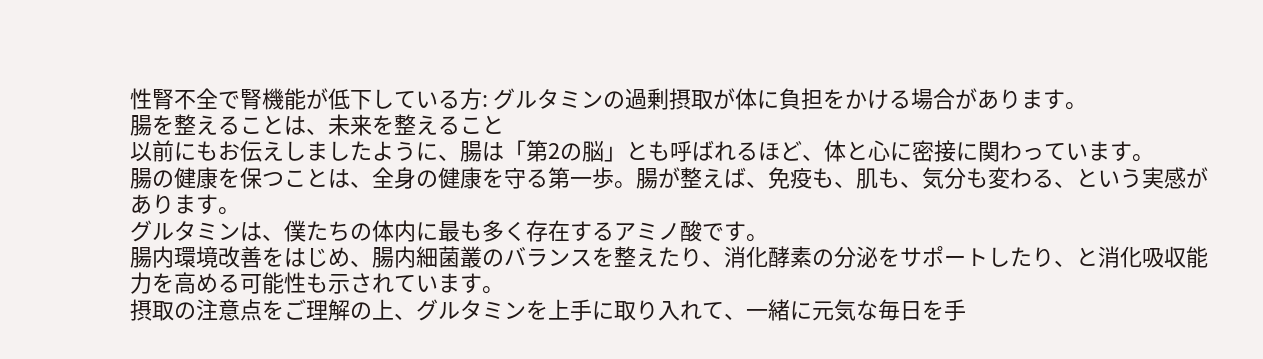性腎不全で腎機能が低下している方: グルタミンの過剰摂取が体に負担をかける場合があります。
腸を整えることは、未来を整えること
以前にもお伝えしましたように、腸は「第2の脳」とも呼ばれるほど、体と心に密接に関わっています。
腸の健康を保つことは、全身の健康を守る第一歩。腸が整えば、免疫も、肌も、気分も変わる、という実感があります。
グルタミンは、僕たちの体内に最も多く存在するアミノ酸です。
腸内環境改善をはじめ、腸内細菌叢のバランスを整えたり、消化酵素の分泌をサポートしたり、と消化吸収能力を高める可能性も示されています。
摂取の注意点をご理解の上、グルタミンを上手に取り入れて、一緒に元気な毎日を手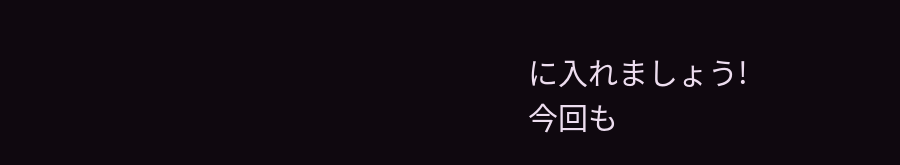に入れましょう!
今回も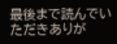最後まで読んでいただきありが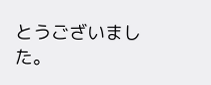とうございました。